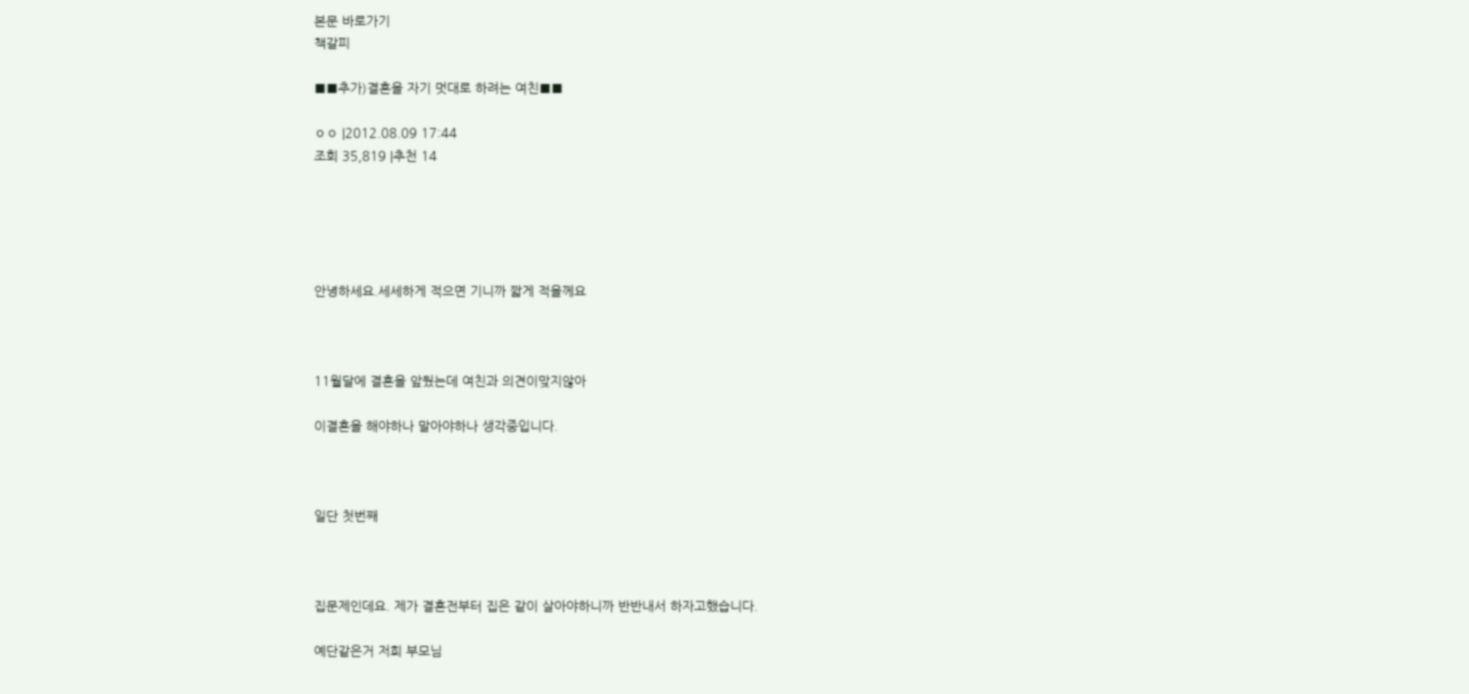본문 바로가기
책갈피

■■추가)결혼을 자기 멋대로 하려는 여친■■

ㅇㅇ |2012.08.09 17:44
조회 35,819 |추천 14





안녕하세요.세세하게 적으면 기니까 짧게 적을께요



11월달에 결혼을 앞뒀는데 여친과 의견이맞지않아

이결혼을 해야하나 말아야하나 생각중입니다.



일단 첫번째



집문제인데요. 제가 결혼전부터 집은 같이 살아야하니까 반반내서 하자고했습니다.

예단같은거 저희 부모님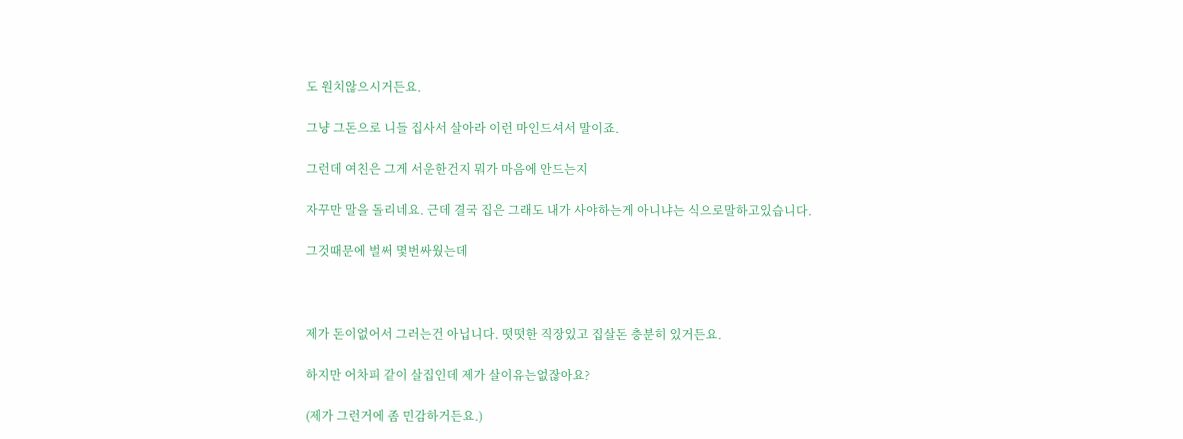도 원치않으시거든요.

그냥 그돈으로 니들 집사서 살아라 이런 마인드셔서 말이죠.

그런데 여친은 그게 서운한건지 뭐가 마음에 안드는지

자꾸만 말을 돌리네요. 근데 결국 집은 그래도 내가 사야하는게 아니냐는 식으로말하고있습니다.

그것때문에 벌써 몇번싸웠는데



제가 돈이없어서 그러는건 아닙니다. 떳떳한 직장있고 집살돈 충분히 있거든요.

하지만 어차피 같이 살집인데 제가 살이유는없잖아요?

(제가 그런거에 좀 민감하거든요.)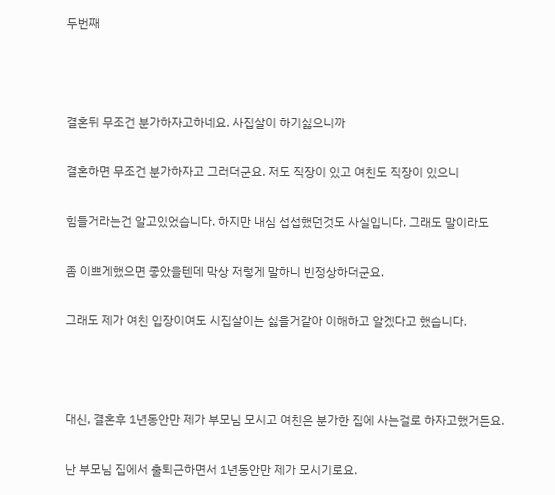두번째



결혼뒤 무조건 분가하자고하네요. 사집살이 하기싫으니까

결혼하면 무조건 분가하자고 그러더군요. 저도 직장이 있고 여친도 직장이 있으니

힘들거라는건 알고있었습니다. 하지만 내심 섭섭했던것도 사실입니다. 그래도 말이라도

좀 이쁘게했으면 좋았을텐데 막상 저렇게 말하니 빈정상하더군요.

그래도 제가 여친 입장이여도 시집살이는 싫을거같아 이해하고 알겠다고 했습니다.



대신, 결혼후 1년동안만 제가 부모님 모시고 여친은 분가한 집에 사는걸로 하자고했거든요.

난 부모님 집에서 출퇴근하면서 1년동안만 제가 모시기로요.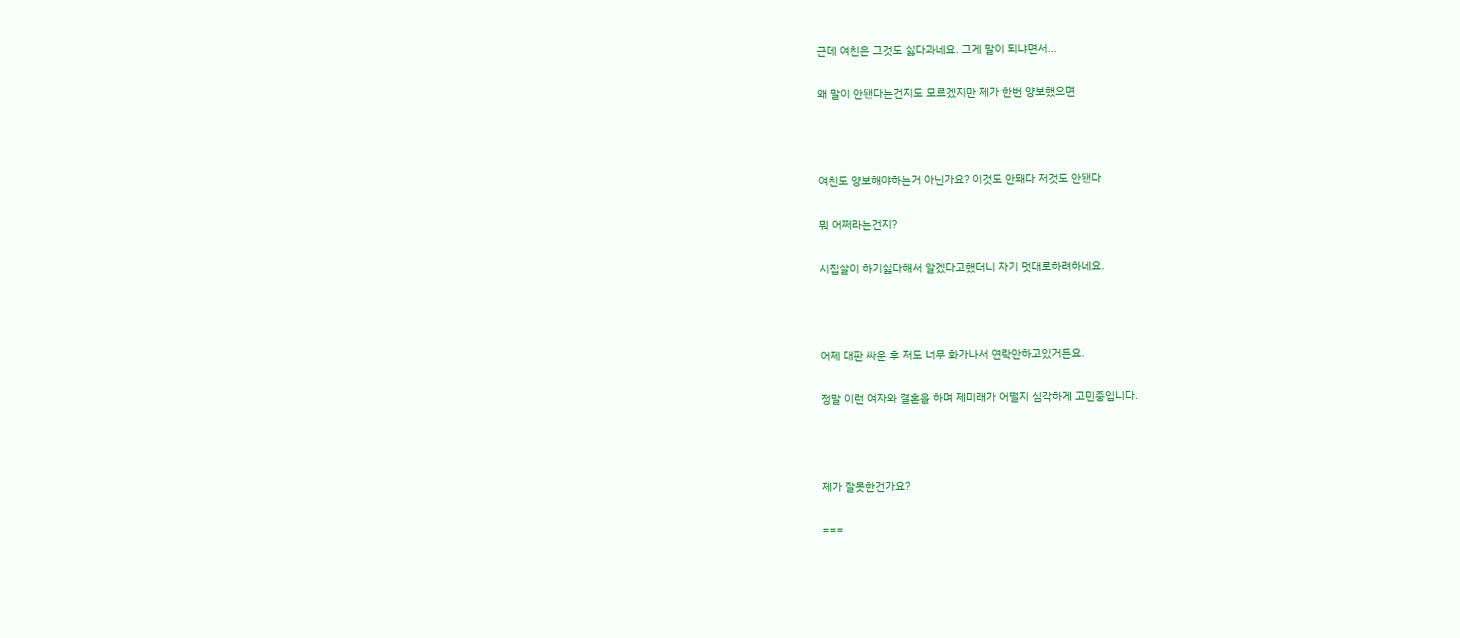근데 여친은 그것도 싫다과네요. 그게 말이 되냐면서...

왜 말이 안됀다는건지도 모르겠지만 제가 한번 양보했으면



여친도 양보해야하는거 아닌가요? 이것도 안돼다 저것도 안됀다

뭐 어쩌라는건지?

시집살이 하기싫다해서 알겠다고했더니 자기 멋대로하려하네요.



어제 대판 싸운 후 저도 너무 화가나서 연락안하고있거든요.

정말 이런 여자와 결혼을 하며 제미래가 어떨지 심각하게 고민중입니다.



제가 잘못한건가요?

===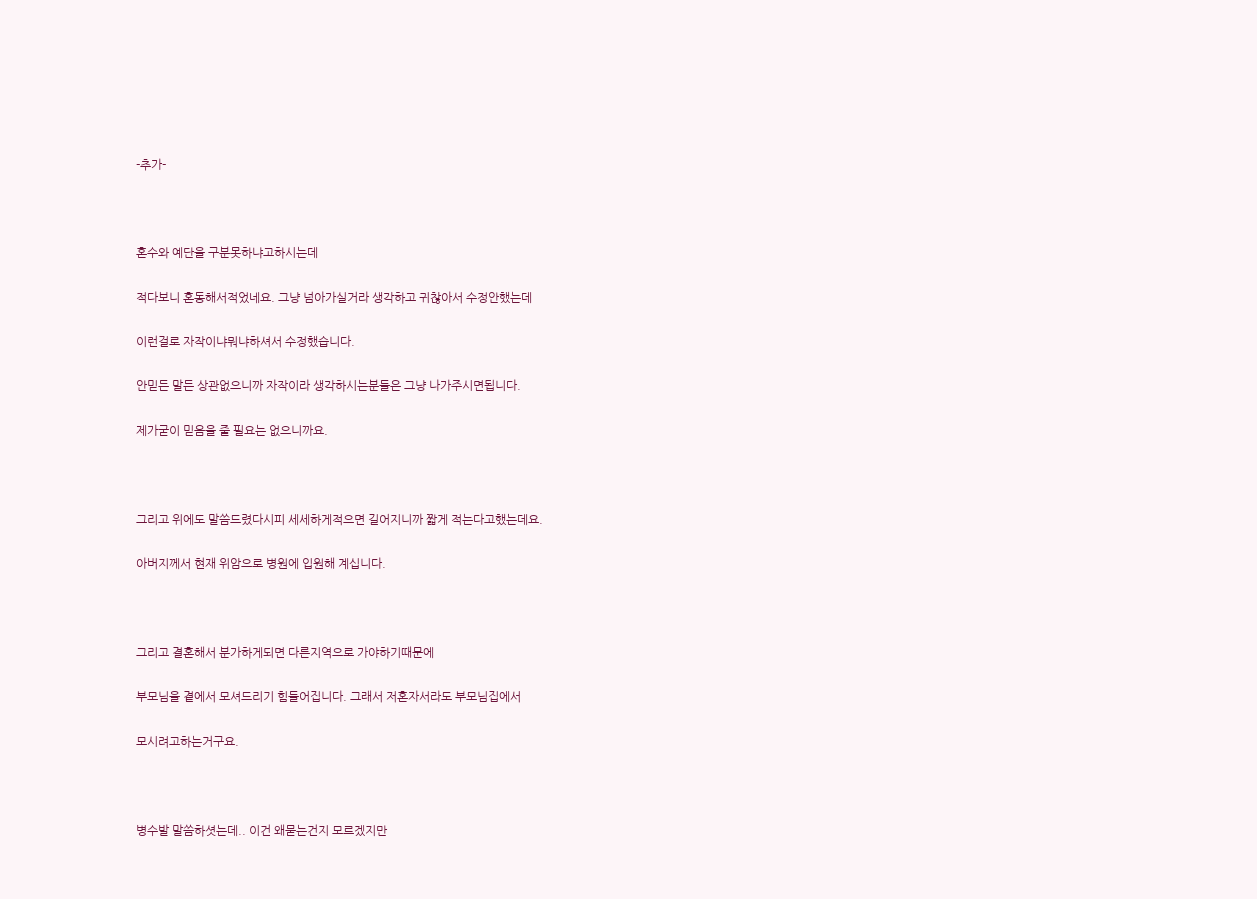-추가-



혼수와 예단을 구분못하냐고하시는데

적다보니 혼동해서적었네요. 그냥 넘아가실거라 생각하고 귀찮아서 수정안했는데

이런걸로 자작이냐뭐냐하셔서 수정했습니다.

안믿든 말든 상관없으니까 자작이라 생각하시는분들은 그냥 나가주시면됩니다.

제가굳이 믿음을 줄 필요는 없으니까요.



그리고 위에도 말씀드렸다시피 세세하게적으면 길어지니까 짧게 적는다고했는데요.

아버지께서 현재 위암으로 병원에 입원해 계십니다.



그리고 결혼해서 분가하게되면 다른지역으로 가야하기때문에

부모님을 곁에서 모셔드리기 힘들어집니다. 그래서 저혼자서라도 부모님집에서

모시려고하는거구요.



병수발 말씀하셧는데.. 이건 왜묻는건지 모르겠지만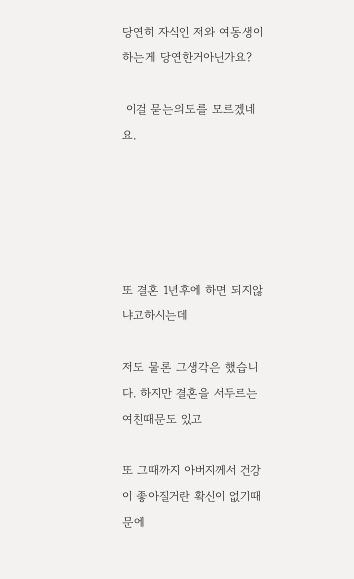당연히 자식인 저와 여동생이 하는게 당연한거아닌가요?

 이걸 묻는의도를 모르겠네요.





또 결혼 1년후에 하면 되지않냐고하시는데

저도 물론 그생각은 했습니다. 하지만 결혼을 서두르는 여친때문도 있고

또 그때까지 아버지께서 건강이 좋아질거란 확신이 없기때문에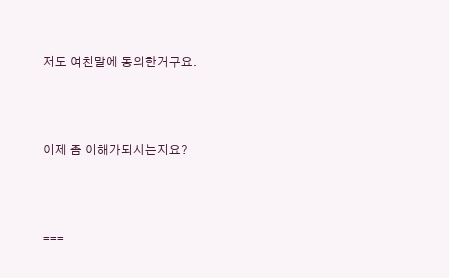저도 여친말에 동의한거구요.



이제 좀 이해가되시는지요?



===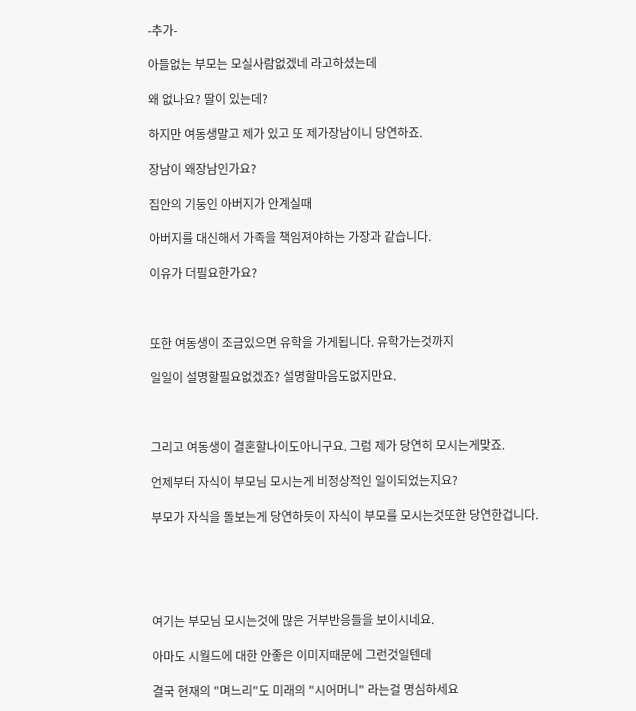-추가-

아들없는 부모는 모실사람없겠네 라고하셨는데

왜 없나요? 딸이 있는데?

하지만 여동생말고 제가 있고 또 제가장남이니 당연하죠.

장남이 왜장남인가요?

집안의 기둥인 아버지가 안계실때

아버지를 대신해서 가족을 책임져야하는 가장과 같습니다.

이유가 더필요한가요?



또한 여동생이 조금있으면 유학을 가게됩니다. 유학가는것까지

일일이 설명할필요없겠죠? 설명할마음도없지만요.



그리고 여동생이 결혼할나이도아니구요. 그럼 제가 당연히 모시는게맞죠.

언제부터 자식이 부모님 모시는게 비정상적인 일이되었는지요?

부모가 자식을 돌보는게 당연하듯이 자식이 부모를 모시는것또한 당연한겁니다.





여기는 부모님 모시는것에 많은 거부반응들을 보이시네요.

아마도 시월드에 대한 안좋은 이미지때문에 그런것일텐데

결국 현재의 "며느리"도 미래의 "시어머니" 라는걸 명심하세요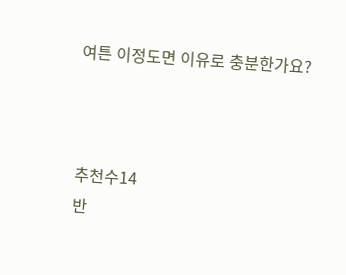여튼 이정도면 이유로 충분한가요?



추천수14
반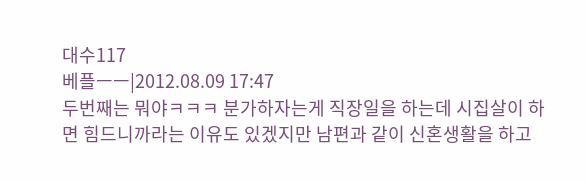대수117
베플ㅡㅡ|2012.08.09 17:47
두번째는 뭐야ㅋㅋㅋ 분가하자는게 직장일을 하는데 시집살이 하면 힘드니까라는 이유도 있겠지만 남편과 같이 신혼생활을 하고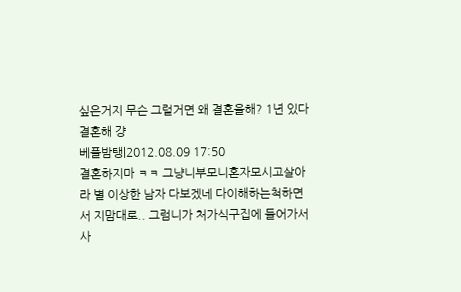싶은거지 무슨 그럴거면 왜 결혼을해? 1년 있다 결혼해 걍
베플밤탱|2012.08.09 17:50
결혼하지마 ㅋㅋ 그냥니부모니혼자모시고살아라 별 이상한 남자 다보겠네 다이해하는척하면서 지맘대로.. 그럼니가 처가식구집에 들어가서 사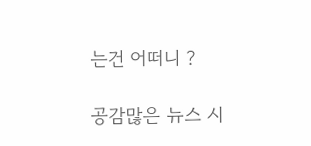는건 어떠니 ?

공감많은 뉴스 시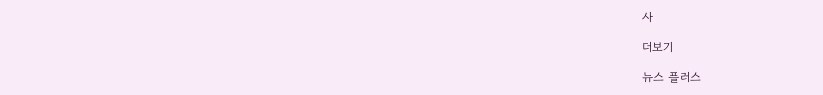사

더보기

뉴스 플러스